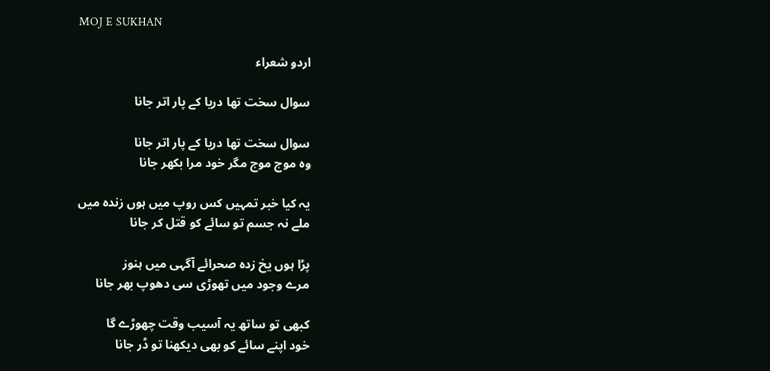MOJ E SUKHAN

اردو شعراء

سوال سخت تھا دریا کے پار اتر جانا

سوال سخت تھا دریا کے پار اتر جانا
وہ موج موج مگر خود مرا بکھر جانا

یہ کیا خبر تمہیں کس روپ میں ہوں زندہ میں
ملے نہ جسم تو سائے کو قتل کر جانا

پڑا ہوں یخ زدہ صحرائے آگہی میں ہنوز
مرے وجود میں تھوڑی سی دھوپ بھر جانا

کبھی تو ساتھ یہ آسیب وقت چھوڑے گا
خود اپنے سائے کو بھی دیکھنا تو ڈر جانا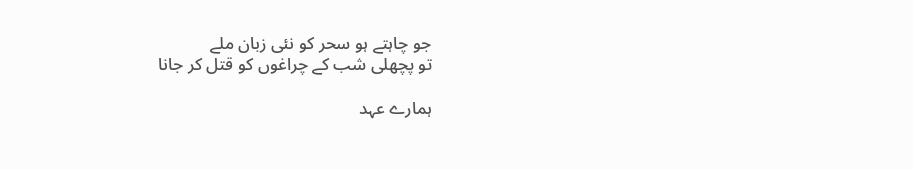جو چاہتے ہو سحر کو نئی زبان ملے
تو پچھلی شب کے چراغوں کو قتل کر جانا

ہمارے عہد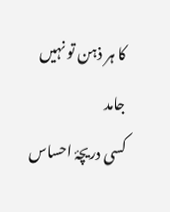کا ہر ذہن تو نہیں جامد
کسی دریچۂ احساس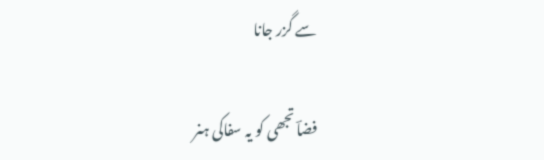سے گزر جانا

فضاؔ تجھی کو یہ سفاکی ہنر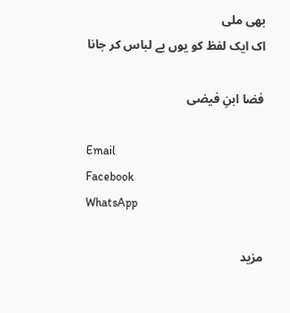بھی ملی
اک ایک لفظ کو یوں بے لباس کر جانا

فضا ابنِ فیضی

Email
Facebook
WhatsApp

مزید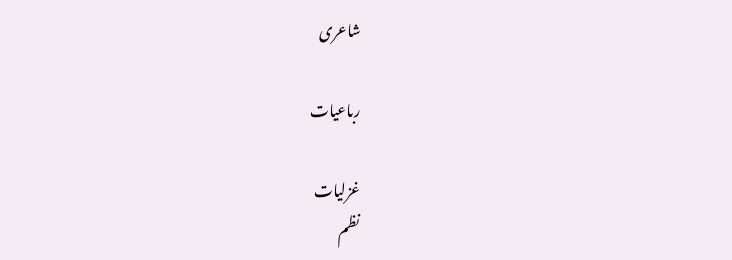شاعری

رباعیات

غزلیات
نظم